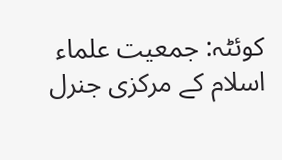کوئٹہ: جمعیت علماء اسلام کے مرکزی جنرل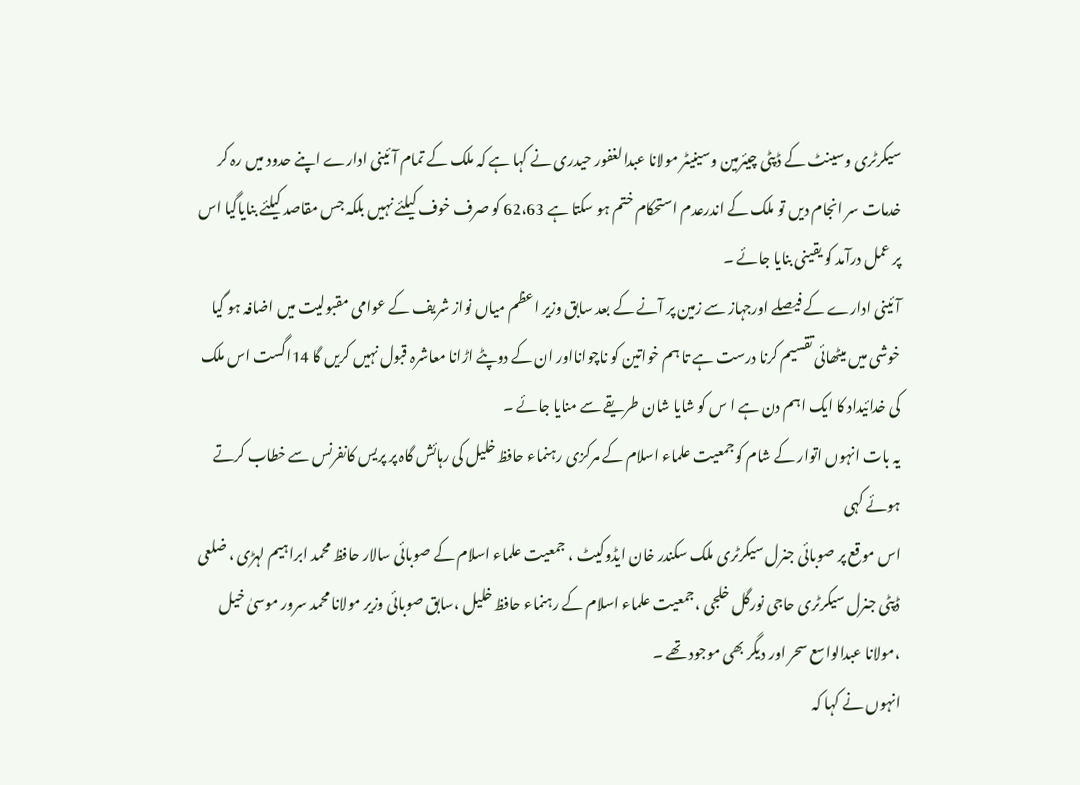سیکرٹری وسینٹ کے ڈپٹی چیئرمین وسینیٹر مولانا عبدالغفور حیدری نے کہا ہے کہ ملک کے تمام آئینی ادارے اپنے حدود میں رہ کر خدمات سر انجام دیں تو ملک کے اندرعدم استحکام ختم ہو سکتا ہے 62،63 کو صرف خوف کیلئے نہیں بلکہ جس مقاصد کیلئے بنایاگیا اس پر عمل درآمد کو یقینی بنایا جائے ۔
آئینی ادارے کے فیصلے اورجہاز سے زمین پر آنے کے بعد سابق وزیر اعظم میاں نواز شریف کے عوامی مقبولیت میں اضافہ ہو گیا خوشی میں میٹھائی تقسیم کرنا درست ہے تا ہم خواتین کو ناچوانااور ان کے دوپٹے اڑانا معاشرہ قبول نہیں کریں گا 14اگست اس ملک کی خدائیداد کا ایک اہم دن ہے ا س کو شایا شان طریقے سے منایا جائے ۔
یہ بات انہوں اتوار کے شام کوجمعیت علماء اسلام کے مرکزی رہنماء حافظ خلیل کی رہائش گاہ پر پریس کانفرنس سے خطاب کرتے ہوئے کہی
اس موقع پر صوبائی جنرل سیکرٹری ملک سکندر خان ایڈوکیٹ ، جمعیت علماء اسلام کے صوبائی سالار حافظ محمد ابراہیم لہڑی ، ضلعی ڈپٹی جنرل سیکرٹری حاجی نورگل خلجی ،جمعیت علماء اسلام کے رہنماء حافظ خلیل ،سابق صوبائی وزیر مولانا محمد سرور موسیٰ خیل ،مولانا عبدالواسع سحر اور دیگر بھی موجود تھے ۔
انہوں نے کہا کہ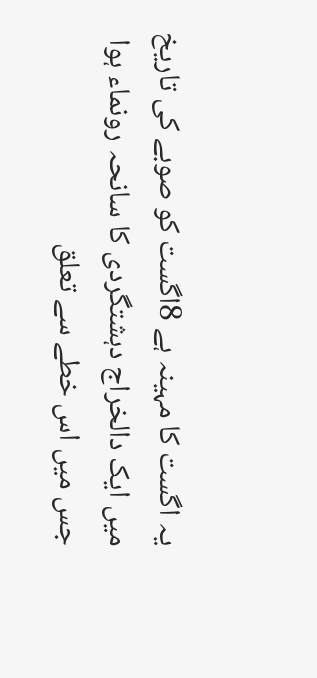یہ اگست کا مہینہ ہے 8اگست کو صوبے کی تاریخ میں ایک دالخراج دہشتگردی کا سانحہ رونماء ہوا جس میں اس خطے سے تعلق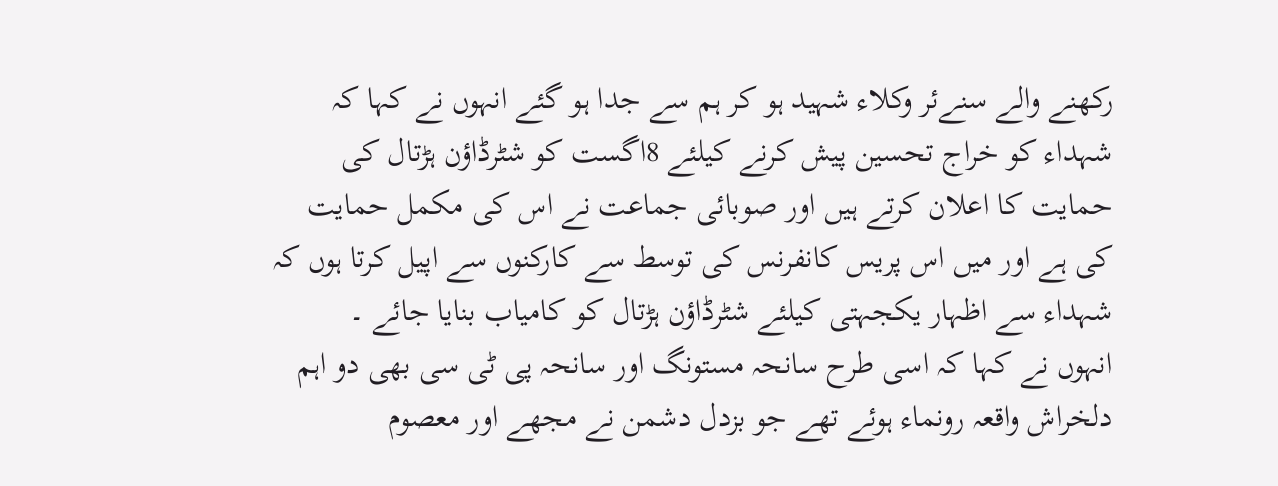رکھنے والے سنےئر وکلاء شہید ہو کر ہم سے جدا ہو گئے انہوں نے کہا کہ شہداء کو خراج تحسین پیش کرنے کیلئے 8اگست کو شٹرڈاؤن ہڑتال کی حمایت کا اعلان کرتے ہیں اور صوبائی جماعت نے اس کی مکمل حمایت کی ہے اور میں اس پریس کانفرنس کی توسط سے کارکنوں سے اپیل کرتا ہوں کہ شہداء سے اظہار یکجہتی کیلئے شٹرڈاؤن ہڑتال کو کامیاب بنایا جائے ۔
انہوں نے کہا کہ اسی طرح سانحہ مستونگ اور سانحہ پی ٹی سی بھی دو اہم دلخراش واقعہ رونماء ہوئے تھے جو بزدل دشمن نے مجھے اور معصوم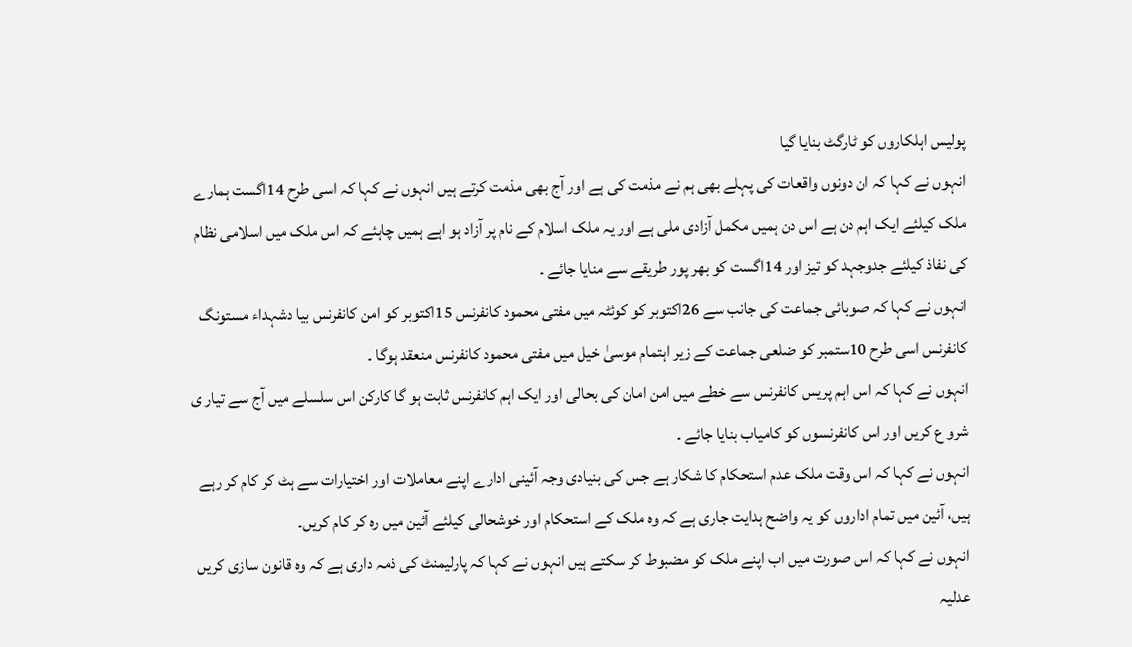پولیس اہلکاروں کو ٹارگٹ بنایا گیا
انہوں نے کہا کہ ان دونوں واقعات کی پہلے بھی ہم نے مذمت کی ہے اور آج بھی مذمت کرتے ہیں انہوں نے کہا کہ اسی طرح 14اگست ہمارے ملک کیلئے ایک اہم دن ہے اس دن ہمیں مکمل آزادی ملی ہے اور یہ ملک اسلام کے نام پر آزاد ہو اہے ہمیں چاہئے کہ اس ملک میں اسلامی نظام کی نفاذ کیلئے جدوجہد کو تیز اور 14اگست کو بھر پور طریقے سے منایا جائے ۔
انہوں نے کہا کہ صوبائی جماعت کی جانب سے 26اکتوبر کو کوئٹہ میں مفتی محمود کانفرنس 15اکتوبر کو امن کانفرنس بیا دشہداء مستونگ کانفرنس اسی طرح 10ستمبر کو ضلعی جماعت کے زیر اہتمام موسیٰ خیل میں مفتی محمود کانفرنس منعقد ہوگا ۔
انہوں نے کہا کہ اس اہم پریس کانفرنس سے خطے میں امن امان کی بحالی اور ایک اہم کانفرنس ثابت ہو گا کارکن اس سلسلے میں آج سے تیار ی شرو ع کریں اور اس کانفرنسوں کو کامیاب بنایا جائے ۔
انہوں نے کہا کہ اس وقت ملک عدم استحکام کا شکار ہے جس کی بنیادی وجہ آئینی ادارے اپنے معاملات اور اختیارات سے ہٹ کر کام کر رہے ہیں، آئین میں تمام اداروں کو یہ واضح ہدایت جاری ہے کہ وہ ملک کے استحکام اور خوشحالی کیلئے آئین میں رہ کر کام کریں۔
انہوں نے کہا کہ اس صورت میں اب اپنے ملک کو مضبوط کر سکتے ہیں انہوں نے کہا کہ پارلیمنٹ کی ذمہ داری ہے کہ وہ قانون سازی کریں عدلیہ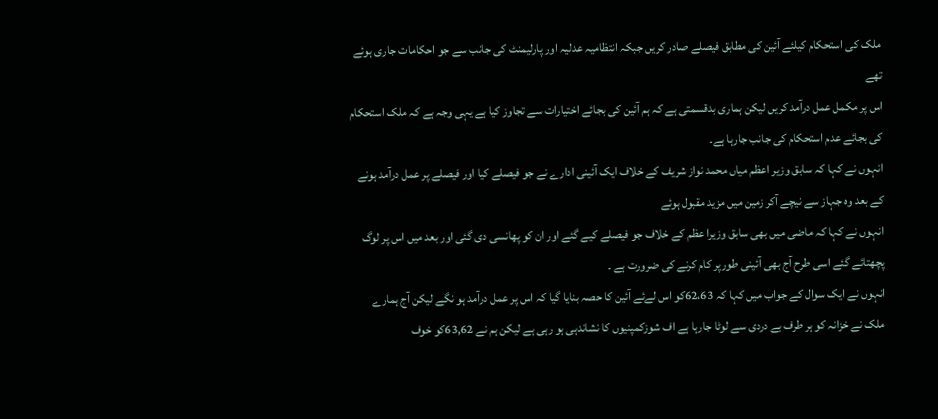ملک کی استحکام کیلئے آئین کی مطابق فیصلے صادر کریں جبکہ انتظامیہ عدلیہ اور پارلیمنٹ کی جانب سے جو احکامات جاری ہوئے تھے
اس پر مکمل عمل درآمد کریں لیکن ہماری بدقسمتی ہے کہ ہم آئین کی بجائے اختیارات سے تجاوز کیا ہے یہی وجہ ہے کہ ملک استحکام کی بجائے عدم استحکام کی جانب جارہا ہے۔
انہوں نے کہا کہ سابق وزیر اعظم میاں محمد نواز شریف کے خلاف ایک آئینی ادارے نے جو فیصلے کیا اور فیصلے پر عمل درآمد ہونے کے بعد وہ جہاز سے نیچے آکر زمین میں مزید مقبول ہوئے
انہوں نے کہا کہ ماضی میں بھی سابق وزیرا عظم کے خلاف جو فیصلے کیے گئے اور ان کو پھانسی دی گئی اور بعد میں اس پر لوگ پچھتائے گئے اسی طرح آج بھی آئینی طورپر کام کرنے کی ضرورت ہے ۔
انہوں نے ایک سوال کے جواب میں کہا کہ 62،63کو اس لےئے آئین کا حصہ بنایا گیا کہ اس پر عمل درآمد ہو نگے لیکن آج ہمارے ملک نے خزانہ کو ہر طرف بے دردی سے لوٹا جارہا ہے اف شوزکمپنیوں کا نشاندہی ہو رہی ہے لیکن ہم نے 63,62کو خوف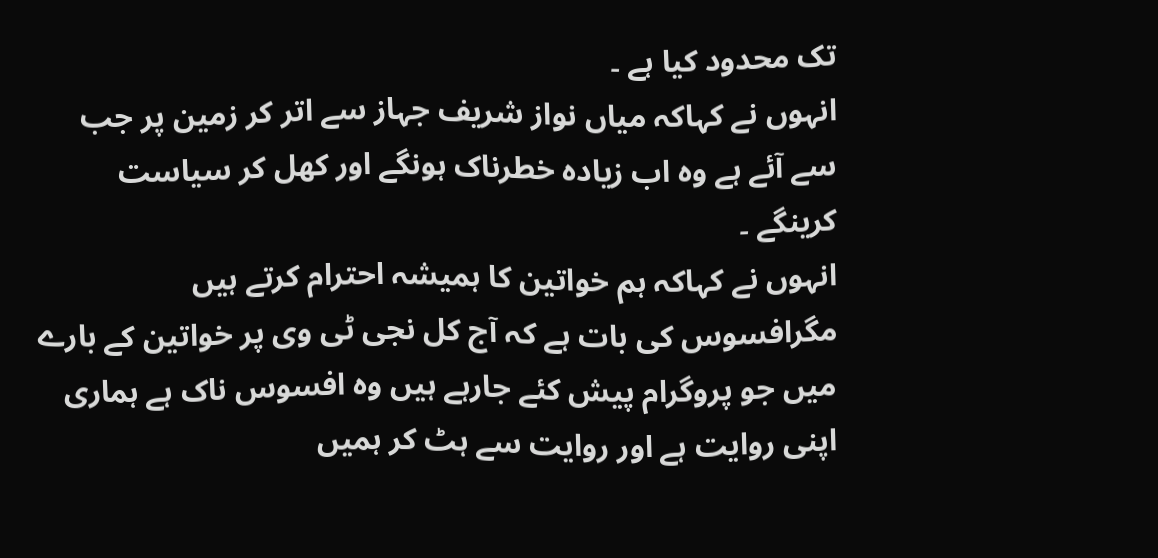تک محدود کیا ہے ۔
انہوں نے کہاکہ میاں نواز شریف جہاز سے اتر کر زمین پر جب سے آئے ہے وہ اب زیادہ خطرناک ہونگے اور کھل کر سیاست کرینگے ۔
انہوں نے کہاکہ ہم خواتین کا ہمیشہ احترام کرتے ہیں مگرافسوس کی بات ہے کہ آج کل نجی ٹی وی پر خواتین کے بارے میں جو پروگرام پیش کئے جارہے ہیں وہ افسوس ناک ہے ہماری اپنی روایت ہے اور روایت سے ہٹ کر ہمیں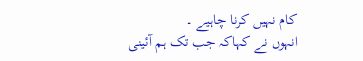کام نہیں کرنا چاہیے ۔
انہوں نے کہاکہ جب تک ہم آئینی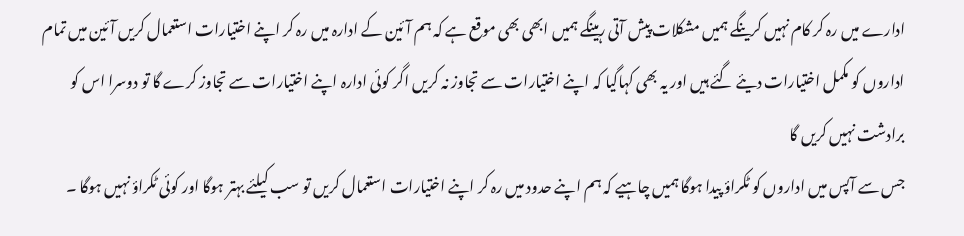ادارے میں رہ کر کام نہیں کرینگے ہمیں مشکلات پیش آتی رہینگے ہمیں ابھی بھی موقع ہے کہ ہم آئین کے ادارہ میں رہ کر اپنے اختیارات استعمال کریں آئین میں تمام اداروں کو مکمل اختیارات دیئے گئے ہیں اور یہ بھی کہاگیا کہ اپنے اختیارات سے تجاوز نہ کریں اگر کوئی ادارہ اپنے اختیارات سے تجاوز کرے گا تو دوسرا اس کو برادشت نہیں کریں گا
جس سے آپس میں اداروں کو ٹکراؤ پیدا ہوگا ہمیں چاہیے کہ ہم اپنے حدود میں رہ کر اپنے اختیارات استعمال کریں تو سب کیلئے بہتر ہوگا اور کوئی ٹکراؤ نہیں ہوگا ۔